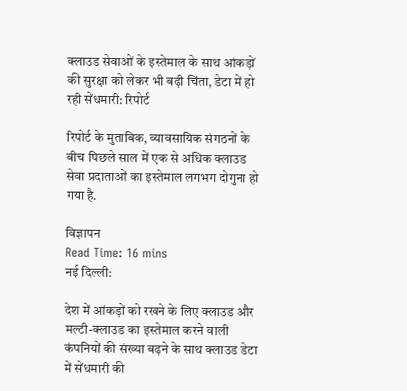क्लाउड सेवाओं के इस्तेमाल के साथ आंकड़ों की सुरक्षा को लेकर भी बढ़ी चिंता, डेटा में हो रही सेंधमारी: रिपोर्ट

रिपोर्ट के मुताबिक, व्यावसायिक संगठनों के बीच पिछले साल में एक से अधिक क्लाउड सेवा प्रदाताओं का इस्तेमाल लगभग दोगुना हो गया है.

विज्ञापन
Read Time: 16 mins
नई दिल्ली:

देश में आंकड़ों को रखने के लिए क्लाउड और मल्टी-क्लाउड का इस्तेमाल करने वाली कंपनियों की संख्या बढ़ने के साथ क्लाउड डेटा में सेंधमारी की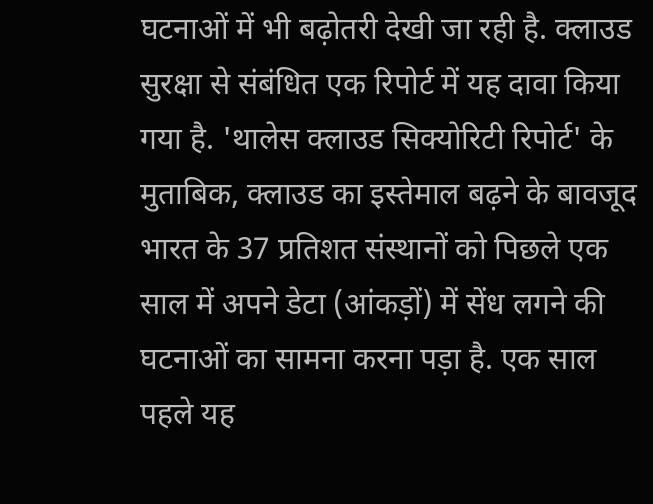घटनाओं में भी बढ़ोतरी देखी जा रही है. क्लाउड सुरक्षा से संबंधित एक रिपोर्ट में यह दावा किया गया है. 'थालेस क्लाउड सिक्योरिटी रिपोर्ट' के मुताबिक, क्लाउड का इस्तेमाल बढ़ने के बावजूद भारत के 37 प्रतिशत संस्थानों को पिछले एक साल में अपने डेटा (आंकड़ों) में सेंध लगने की घटनाओं का सामना करना पड़ा है. एक साल पहले यह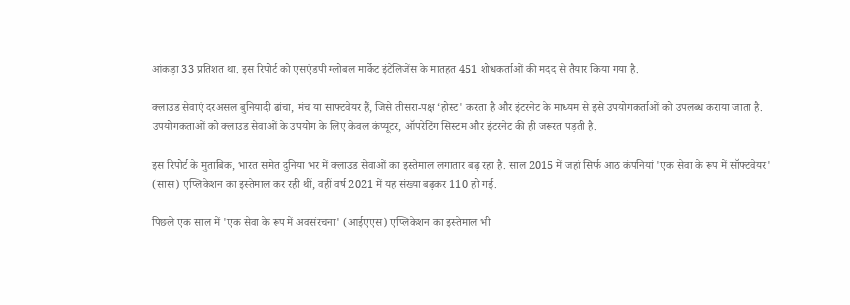आंकड़ा 33 प्रतिशत था. इस रिपोर्ट को एसएंडपी ग्लोबल मार्केट इंटेलिजेंस के मातहत 451 शोधकर्ताओं की मदद से तैयार किया गया है.

क्लाउड सेवाएं दरअसल बुनियादी ढांचा, मंच या साफ्टवेयर हैं, जिसे तीसरा-पक्ष ‘होस्ट' करता है और इंटरनेट के माध्यम से इसे उपयोगकर्ताओं को उपलब्ध कराया जाता है. उपयोगकताओं को क्लाउड सेवाओं के उपयोग के लिए केवल कंप्यूटर, ऑपरेटिंग सिस्टम और इंटरनेट की ही जरूरत पड़ती है.

इस रिपोर्ट के मुताबिक, भारत समेत दुनिया भर में क्लाउड सेवाओं का इस्तेमाल लगातार बढ़ रहा है. साल 2015 में जहां सिर्फ आठ कंपनियां 'एक सेवा के रूप में सॉफ्टवेयर' (सास) एप्लिकेशन का इस्तेमाल कर रही थीं, वहीं वर्ष 2021 में यह संख्या बढ़कर 110 हो गई.

पिछले एक साल में 'एक सेवा के रूप में अवसंरचना' (आईएएस) एप्लिकेशन का इस्तेमाल भी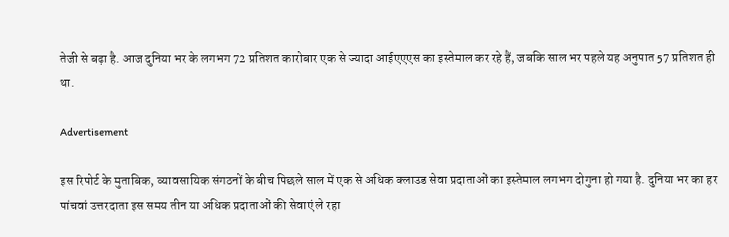तेजी से बढ़ा है. आज दुनिया भर के लगभग 72 प्रतिशत कारोबार एक से ज्यादा आईएएएस का इस्तेमाल कर रहे हैं, जबकि साल भर पहले यह अनुपात 57 प्रतिशत ही था.

Advertisement

इस रिपोर्ट के मुताबिक, व्यावसायिक संगठनों के बीच पिछले साल में एक से अधिक क्लाउड सेवा प्रदाताओं का इस्तेमाल लगभग दोगुना हो गया है. दुनिया भर का हर पांचवां उत्तरदाता इस समय तीन या अधिक प्रदाताओं की सेवाएं ले रहा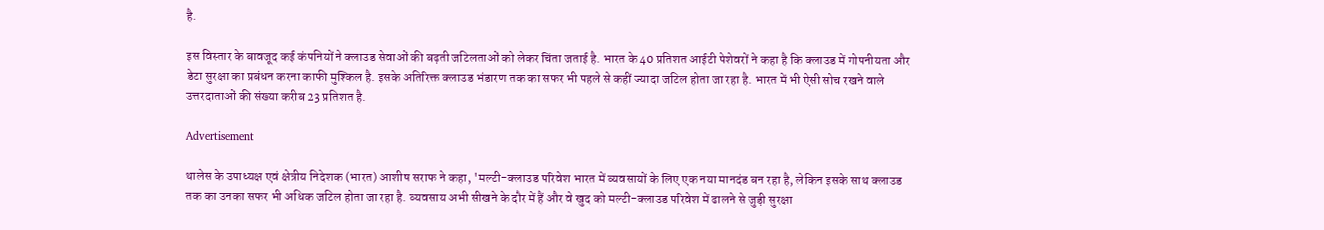है.

इस विस्तार के बावजूद कई कंपनियों ने क्लाउड सेवाओं की बढ़ती जटिलताओं को लेकर चिंता जताई है. भारत के 40 प्रतिशत आईटी पेशेवरों ने कहा है कि क्लाउड में गोपनीयता और डेटा सुरक्षा का प्रबंधन करना काफी मुश्किल है. इसके अतिरिक्त क्लाउड भंडारण तक का सफर भी पहले से कहीं ज्यादा जटिल होता जा रहा है. भारत में भी ऐसी सोच रखने वाले उत्तरदाताओं की संख्या करीब 23 प्रतिशत है.

Advertisement

थालेस के उपाध्यक्ष एवं क्षेत्रीय निदेशक (भारत) आशीष सराफ ने कहा, 'मल्टी-क्लाउड परिवेश भारत में व्यवसायों के लिए एक नया मानदंड बन रहा है, लेकिन इसके साथ क्लाउड तक का उनका सफर भी अधिक जटिल होता जा रहा है. व्यवसाय अभी सीखने के दौर में हैं और वे खुद को मल्टी-क्लाउड परिवेश में ढालने से जुड़ी सुरक्षा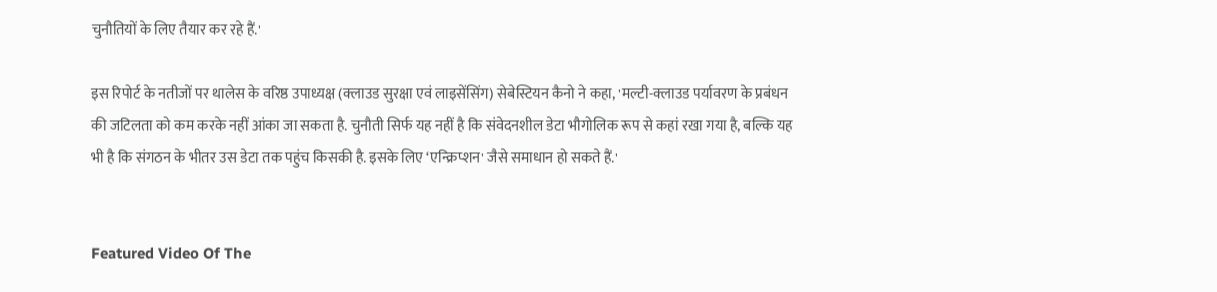चुनौतियों के लिए तैयार कर रहे हैं.'

इस रिपोर्ट के नतीजों पर थालेस के वरिष्ठ उपाध्यक्ष (क्लाउड सुरक्षा एवं लाइसेंसिंग) सेबेस्टियन कैनो ने कहा, 'मल्टी-क्लाउड पर्यावरण के प्रबंधन की जटिलता को कम करके नहीं आंका जा सकता है. चुनौती सिर्फ यह नहीं है कि संवेदनशील डेटा भौगोलिक रूप से कहां रखा गया है, बल्कि यह भी है कि संगठन के भीतर उस डेटा तक पहुंच किसकी है. इसके लिए ‘एन्क्रिप्शन' जैसे समाधान हो सकते हैं.'


Featured Video Of The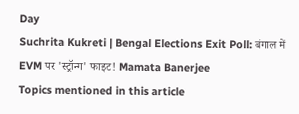Day
Suchrita Kukreti | Bengal Elections Exit Poll: बंगाल में EVM पर 'स्ट्रॉन्ग' फाइट! Mamata Banerjee
Topics mentioned in this article